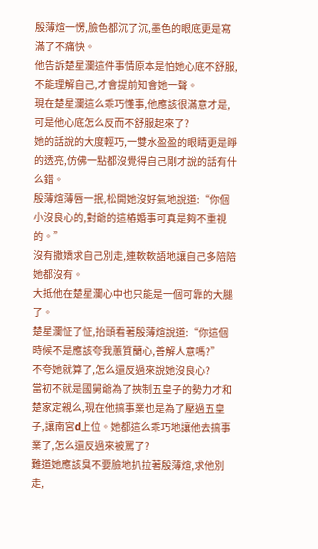殷薄煊一愣,臉色都沉了沉,墨色的眼底更是寫滿了不痛快。
他告訴楚星瀾這件事情原本是怕她心底不舒服,不能理解自己,才會提前知會她一聲。
現在楚星瀾這么乖巧懂事,他應該很滿意才是,可是他心底怎么反而不舒服起來了?
她的話說的大度輕巧,一雙水盈盈的眼睛更是睜的透亮,仿佛一點都沒覺得自己剛才說的話有什么錯。
殷薄煊薄唇一抿,松開她沒好氣地說道:“你個小沒良心的,對爺的這樁婚事可真是夠不重視的。”
沒有撒嬌求自己別走,連軟軟語地讓自己多陪陪她都沒有。
大抵他在楚星瀾心中也只能是一個可靠的大腿了。
楚星瀾怔了怔,抬頭看著殷薄煊說道:“你這個時候不是應該夸我蕙質蘭心,善解人意嗎?”
不夸她就算了,怎么還反過來說她沒良心?
當初不就是國舅爺為了挾制五皇子的勢力才和楚家定親么,現在他搞事業也是為了壓過五皇子,讓南宮d上位。她都這么乖巧地讓他去搞事業了,怎么還反過來被罵了?
難道她應該臭不要臉地扒拉著殷薄煊,求他別走,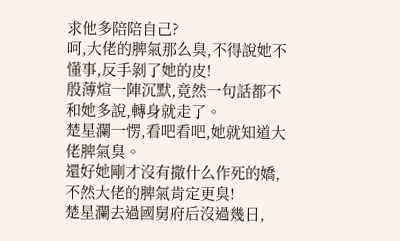求他多陪陪自己?
呵,大佬的脾氣那么臭,不得說她不懂事,反手剝了她的皮!
殷薄煊一陣沉默,竟然一句話都不和她多說,轉身就走了。
楚星瀾一愣,看吧看吧,她就知道大佬脾氣臭。
還好她剛才沒有撒什么作死的嬌,不然大佬的脾氣肯定更臭!
楚星瀾去過國舅府后沒過幾日,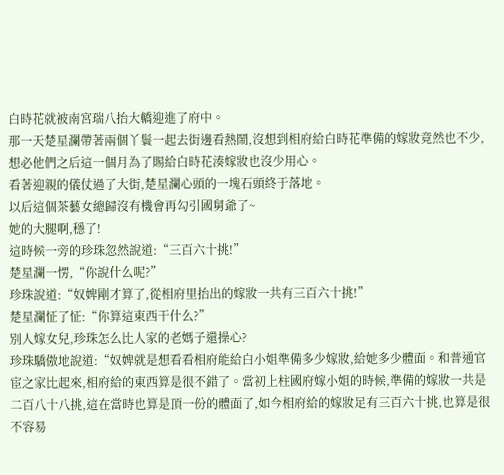白時花就被南宮瑞八抬大轎迎進了府中。
那一天楚星瀾帶著兩個丫鬟一起去街邊看熱鬧,沒想到相府給白時花準備的嫁妝竟然也不少,想必他們之后這一個月為了賜給白時花湊嫁妝也沒少用心。
看著迎親的儀仗過了大街,楚星瀾心頭的一塊石頭終于落地。
以后這個茶藝女總歸沒有機會再勾引國舅爺了~
她的大腿啊,穩了!
這時候一旁的珍珠忽然說道:“三百六十挑!”
楚星瀾一愣,“你說什么呢?”
珍珠說道:“奴婢剛才算了,從相府里抬出的嫁妝一共有三百六十挑!”
楚星瀾怔了怔:“你算這東西干什么?”
別人嫁女兒,珍珠怎么比人家的老媽子還操心?
珍珠驕傲地說道:“奴婢就是想看看相府能給白小姐準備多少嫁妝,給她多少體面。和普通官宦之家比起來,相府給的東西算是很不錯了。當初上柱國府嫁小姐的時候,準備的嫁妝一共是二百八十八挑,這在當時也算是頂一份的體面了,如今相府給的嫁妝足有三百六十挑,也算是很不容易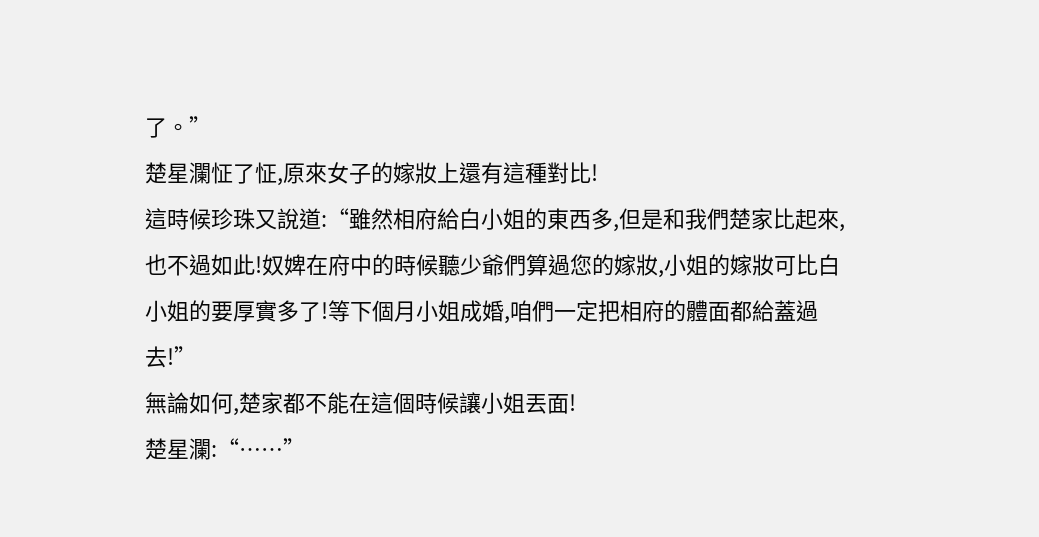了。”
楚星瀾怔了怔,原來女子的嫁妝上還有這種對比!
這時候珍珠又說道:“雖然相府給白小姐的東西多,但是和我們楚家比起來,也不過如此!奴婢在府中的時候聽少爺們算過您的嫁妝,小姐的嫁妝可比白小姐的要厚實多了!等下個月小姐成婚,咱們一定把相府的體面都給蓋過去!”
無論如何,楚家都不能在這個時候讓小姐丟面!
楚星瀾:“……”